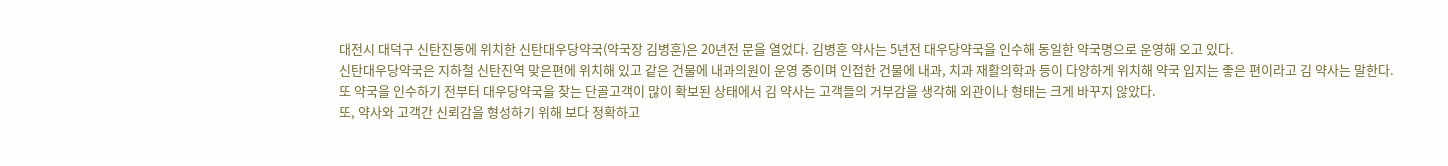대전시 대덕구 신탄진동에 위치한 신탄대우당약국(약국장 김병훈)은 20년전 문을 열었다. 김병훈 약사는 5년전 대우당약국을 인수해 동일한 약국명으로 운영해 오고 있다.
신탄대우당약국은 지하철 신탄진역 맞은편에 위치해 있고 같은 건물에 내과의원이 운영 중이며 인접한 건물에 내과, 치과 재활의학과 등이 다양하게 위치해 약국 입지는 좋은 편이라고 김 약사는 말한다.
또 약국을 인수하기 전부터 대우당약국을 찾는 단골고객이 많이 확보된 상태에서 김 약사는 고객들의 거부감을 생각해 외관이나 형태는 크게 바꾸지 않았다.
또, 약사와 고객간 신뢰감을 형성하기 위해 보다 정확하고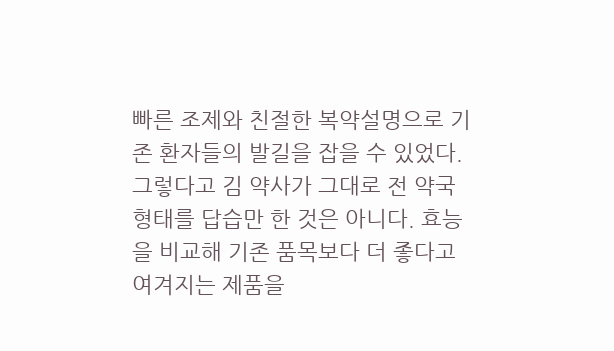빠른 조제와 친절한 복약설명으로 기존 환자들의 발길을 잡을 수 있었다.
그렇다고 김 약사가 그대로 전 약국 형태를 답습만 한 것은 아니다. 효능을 비교해 기존 품목보다 더 좋다고 여겨지는 제품을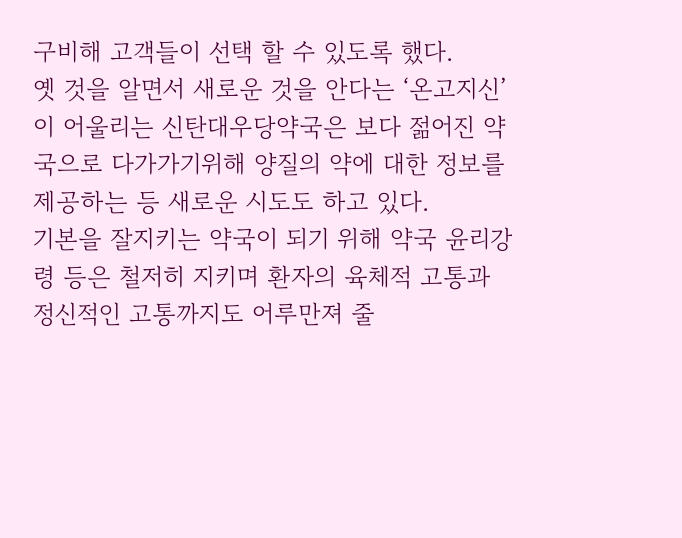구비해 고객들이 선택 할 수 있도록 했다.
옛 것을 알면서 새로운 것을 안다는 ‘온고지신’이 어울리는 신탄대우당약국은 보다 젊어진 약국으로 다가가기위해 양질의 약에 대한 정보를 제공하는 등 새로운 시도도 하고 있다.
기본을 잘지키는 약국이 되기 위해 약국 윤리강령 등은 철저히 지키며 환자의 육체적 고통과 정신적인 고통까지도 어루만져 줄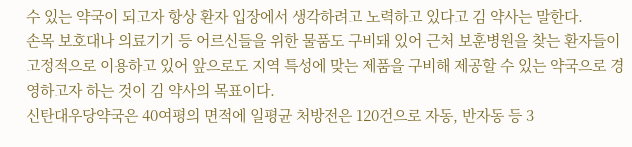수 있는 약국이 되고자 항상 환자 입장에서 생각하려고 노력하고 있다고 김 약사는 말한다.
손목 보호대나 의료기기 등 어르신들을 위한 물품도 구비돼 있어 근처 보훈병원을 찾는 환자들이 고정적으로 이용하고 있어 앞으로도 지역 특성에 맞는 제품을 구비해 제공할 수 있는 약국으로 경영하고자 하는 것이 김 약사의 목표이다.
신탄대우당약국은 40여평의 면적에 일평균 처방전은 120건으로 자동, 반자동 등 3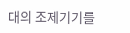대의 조제기기를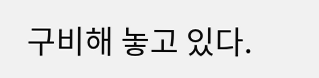구비해 놓고 있다.